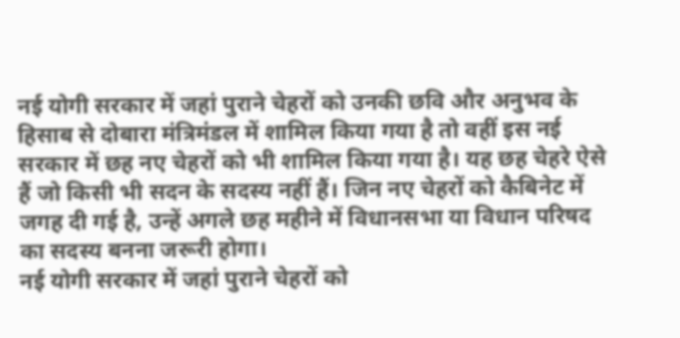नई योगी सरकार में जहां पुराने चेहरों को उनकी छवि और अनुभव के हिसाब से दोबारा मंत्रिमंडल में शामिल किया गया है तो वहीं इस नई सरकार में छह नए चेहरों को भी शामिल किया गया है। यह छह चेहरे ऐसे हैं जो किसी भी सदन के सदस्य नहीं हैं। जिन नए चेहरों को कैबिनेट में जगह दी गई है, उन्हें अगले छह महीने में विधानसभा या विधान परिषद का सदस्य बनना जरूरी होगा।
नई योगी सरकार में जहां पुराने चेहरों को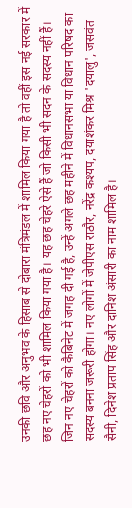उनकी छवि और अनुभव के हिसाब से दोबारा मंत्रिमंडल में शामिल किया गया है तो वहीं इस नई सरकार में छह नए चेहरों को भी शामिल किया गया है। यह छह चेहरे ऐसे हैं जो किसी भी सदन के सदस्य नहीं हैं। जिन नए चेहरों को कैबिनेट में जगह दी गई है, उन्हें अगले छह महीने में विधानसभा या विधान परिषद का सदस्य बनना जरूरी होगा। नए लोगों में जेपीएस राठौर, नरेंद्र कश्यप, दयाशंकर मिश्र 'दयालु', जसवंत सैनी, दिनेश प्रताप सिंह और दानिश अंसारी का नाम शामिल है।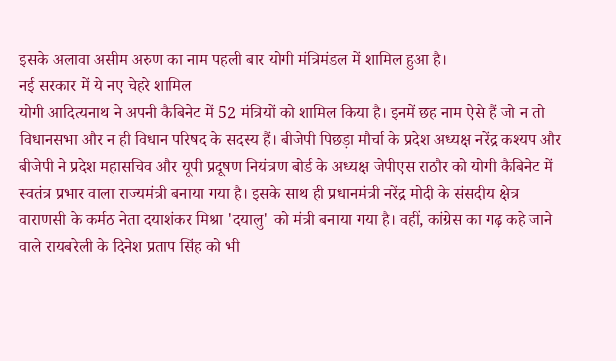इसके अलावा असीम अरुण का नाम पहली बार योगी मंत्रिमंडल में शामिल हुआ है।
नई सरकार में ये नए चेहरे शामिल
योगी आदित्यनाथ ने अपनी कैबिनेट में 52 मंत्रियों को शामिल किया है। इनमें छह नाम ऐसे हैं जो न तो विधानसभा और न ही विधान परिषद के सदस्य हैं। बीजेपी पिछड़ा मौर्चा के प्रदेश अध्यक्ष नरेंद्र कश्यप और बीजेपी ने प्रदेश महासचिव और यूपी प्रदूषण नियंत्रण बोर्ड के अध्यक्ष जेपीएस राठौर को योगी कैबिनेट में स्वतंत्र प्रभार वाला राज्यमंत्री बनाया गया है। इसके साथ ही प्रधानमंत्री नरेंद्र मोदी के संसदीय क्षेत्र वाराणसी के कर्मठ नेता दयाशंकर मिश्रा 'दयालु' को मंत्री बनाया गया है। वहीं, कांग्रेस का गढ़ कहे जाने वाले रायबरेली के दिनेश प्रताप सिंह को भी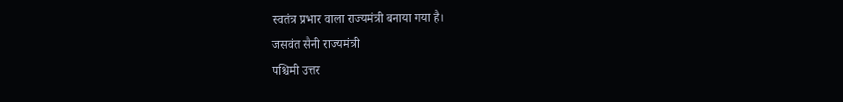स्वतंत्र प्रभार वाला राज्यमंत्री बनाया गया है।
जसवंत सैनी राज्यमंत्री
पश्चिमी उत्तर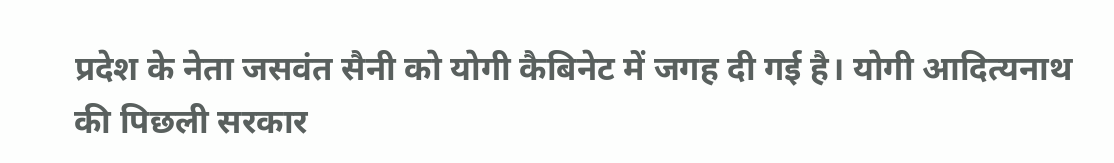प्रदेश के नेता जसवंत सैनी को योगी कैबिनेट में जगह दी गई है। योगी आदित्यनाथ की पिछली सरकार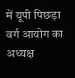में यूपी पिछड़ा वर्ग आयोग का अध्यक्ष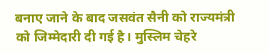बनाए जाने के बाद जसवंत सैनी को राज्यमंत्री को जिम्मेदारी दी गई है। मुस्लिम चेहरे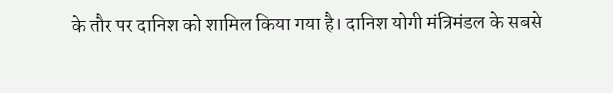के तौर पर दानिश को शामिल किया गया है। दानिश योगी मंत्रिमंडल के सबसे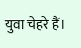युवा चेहरे हैं।